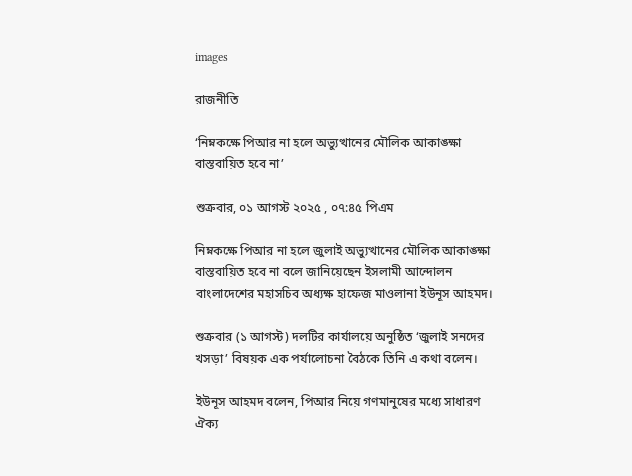images

রাজনীতি

‘নিম্নকক্ষে পিআর না হলে অভ্যুত্থানের মৌলিক আকাঙ্ক্ষা বাস্তবায়িত হবে না’

শুক্রবার, ০১ আগস্ট ২০২৫ , ০৭:৪৫ পিএম

নিম্নকক্ষে পিআর না হলে জুলাই অভ্যুত্থানের মৌলিক আকাঙ্ক্ষা বাস্তবায়িত হবে না বলে জানিয়েছেন ইসলামী আন্দোলন বাংলাদেশের মহাসচিব অধ্যক্ষ হাফেজ মাওলানা ইউনূস আহমদ।

শুক্রবার (১ আগস্ট) দলটির কার্যালয়ে অনুষ্ঠিত ‘জুলাই সনদের খসড়া’ বিষয়ক এক পর্যালোচনা বৈঠকে তিনি এ কথা বলেন।

ইউনূস আহমদ বলেন, পিআর নিয়ে গণমানুষের মধ্যে সাধারণ ঐক্য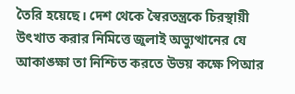তৈরি হয়েছে। দেশ থেকে স্বৈরতন্ত্রকে চিরস্থায়ী উৎখাত করার নিমিত্তে জুলাই অভ্যুত্থানের যে আকাঙ্ক্ষা তা নিশ্চিত করতে উভয় কক্ষে পিআর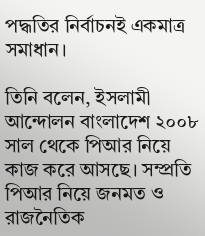পদ্ধতির নির্বাচনই একমাত্র সমাধান।

তিনি বলেন, ইসলামী আন্দোলন বাংলাদেশ ২০০৮ সাল থেকে পিআর নিয়ে কাজ করে আসছে। সম্প্রতি পিআর নিয়ে জনমত ও রাজনৈতিক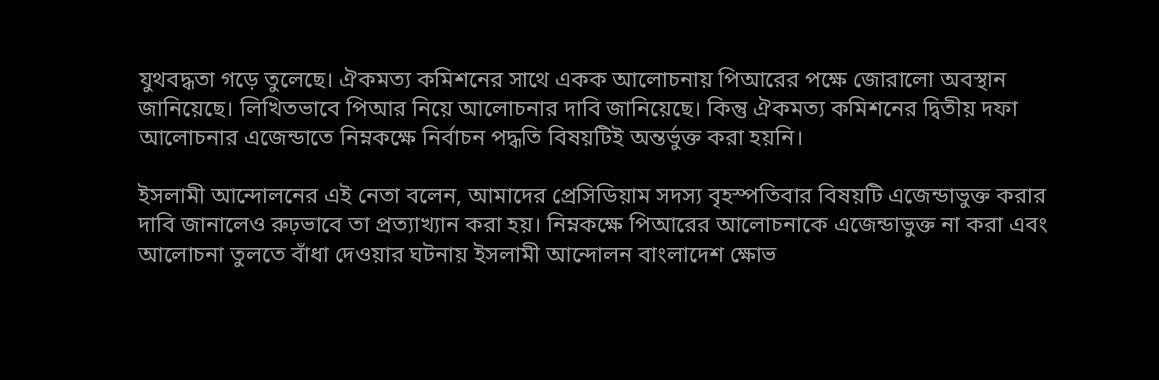যুথবদ্ধতা গড়ে তুলেছে। ঐকমত্য কমিশনের সাথে একক আলোচনায় পিআরের পক্ষে জোরালো অবস্থান জানিয়েছে। লিখিতভাবে পিআর নিয়ে আলোচনার দাবি জানিয়েছে। কিন্তু ঐকমত্য কমিশনের দ্বিতীয় দফা আলোচনার এজেন্ডাতে নিম্নকক্ষে নির্বাচন পদ্ধতি বিষয়টিই অন্তর্ভুক্ত করা হয়নি।

ইসলামী আন্দোলনের এই নেতা বলেন, আমাদের প্রেসিডিয়াম সদস্য বৃহস্পতিবার বিষয়টি এজেন্ডাভুক্ত করার দাবি জানালেও রুঢ়ভাবে তা প্রত্যাখ্যান করা হয়। নিম্নকক্ষে পিআরের আলোচনাকে এজেন্ডাভুক্ত না করা এবং আলোচনা তুলতে বাঁধা দেওয়ার ঘটনায় ইসলামী আন্দোলন বাংলাদেশ ক্ষোভ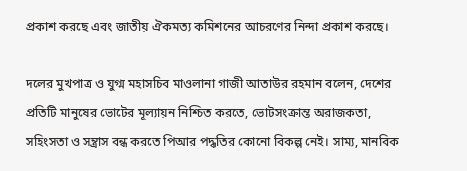প্রকাশ করছে এবং জাতীয় ঐকমত্য কমিশনের আচরণের নিন্দা প্রকাশ করছে।

দলের মুখপাত্র ও যুগ্ম মহাসচিব মাওলানা গাজী আতাউর রহমান বলেন, দেশের প্রতিটি মানুষের ভোটের মূল্যায়ন নিশ্চিত করতে, ভোটসংক্রান্ত অরাজকতা, সহিংসতা ও সন্ত্রাস বন্ধ করতে পিআর পদ্ধতির কোনো বিকল্প নেই। সাম্য, মানবিক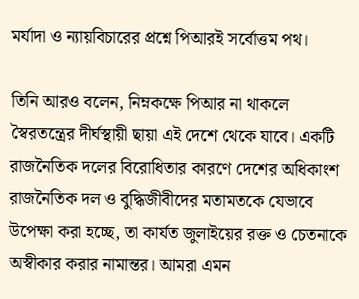মর্যাদা ও ন্যায়বিচারের প্রশ্নে পিআরই সর্বোত্তম পথ।

তিনি আরও বলেন, নিম্নকক্ষে পিআর না থাকলে স্বৈরতন্ত্রের দীর্ঘস্থায়ী ছায়া এই দেশে থেকে যাবে। একটি রাজনৈতিক দলের বিরোধিতার কারণে দেশের অধিকাংশ রাজনৈতিক দল ও বুদ্ধিজীবীদের মতামতকে যেভাবে উপেক্ষা করা হচ্ছে, তা কার্যত জুলাইয়ের রক্ত ও চেতনাকে অস্বীকার করার নামান্তর। আমরা এমন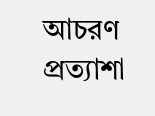আচরণ প্রত্যাশা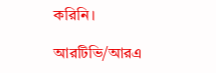করিনি।

আরটিভি/আরএ